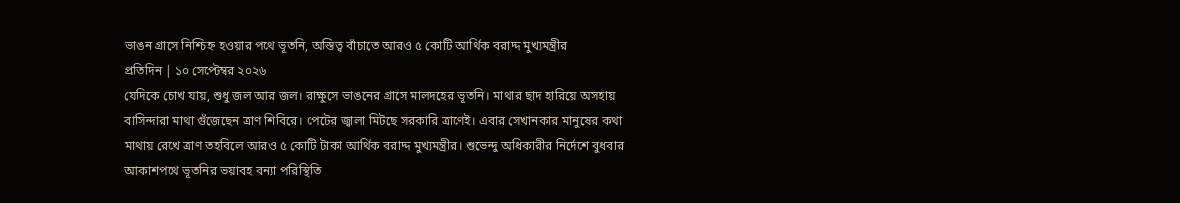ভাঙন গ্রাসে নিশ্চিহ্ন হওয়ার পথে ভূতনি, অস্তিত্ব বাঁচাতে আরও ৫ কোটি আর্থিক বরাদ্দ মুখ্যমন্ত্রীর
প্রতিদিন | ১০ সেপ্টেম্বর ২০২৬
যেদিকে চোখ যায়, শুধু জল আর জল। রাক্ষুসে ভাঙনের গ্রাসে মালদহের ভূতনি। মাথার ছাদ হারিয়ে অসহায় বাসিন্দারা মাথা গুঁজেছেন ত্রাণ শিবিরে। পেটের জ্বালা মিটছে সরকারি ত্রাণেই। এবার সেখানকার মানুষের কথা মাথায় রেখে ত্রাণ তহবিলে আরও ৫ কোটি টাকা আর্থিক বরাদ্দ মুখ্যমন্ত্রীর। শুভেন্দু অধিকারীর নির্দেশে বুধবার আকাশপথে ভূতনির ভয়াবহ বন্যা পরিস্থিতি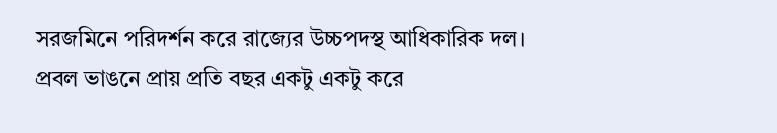সরজমিনে পরিদর্শন করে রাজ্যের উচ্চপদস্থ আধিকারিক দল।
প্রবল ভাঙনে প্রায় প্রতি বছর একটু একটু করে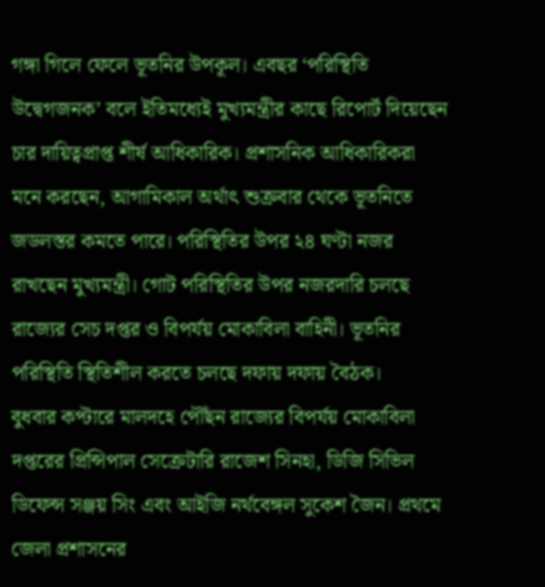গঙ্গা গিলে ফেলে ভূতনির উপকূল। এবছর ‘পরিস্থিতি উদ্বেগজনক’ বলে ইতিমধ্যেই মুখ্যমন্ত্রীর কাছে রিপোর্ট দিয়েছেন চার দায়িত্বপ্রাপ্ত শীর্ষ আধিকারিক। প্রশাসনিক আধিকারিকরা মনে করছেন, আগামিকাল অর্থাৎ শুক্রবার থেকে ভূতনিতে জডলস্তর কমতে পারে। পরিস্থিতির উপর ২৪ ঘণ্টা নজর রাখছেন মুখ্যমন্ত্রী। গোট পরিস্থিতির উপর নজরদারি চলছে রাজ্যের সেচ দপ্তর ও বিপর্যয় মোকাবিলা বাহিনী। ভূতনির পরিস্থিতি স্থিতিশীল করতে চলছে দফায় দফায় বৈঠক।
বুধবার কপ্টারে মালদহে পৌঁছন রাজ্যের বিপর্যয় মোকাবিলা দপ্তরের প্রিন্সিপাল সেক্রেটারি রাজেশ সিনহা, ডিজি সিভিল ডিফেন্স সঞ্জয় সিং এবং আইজি নর্থবেঙ্গল সুকেশ জৈন। প্রথমে জেলা প্রশাসনের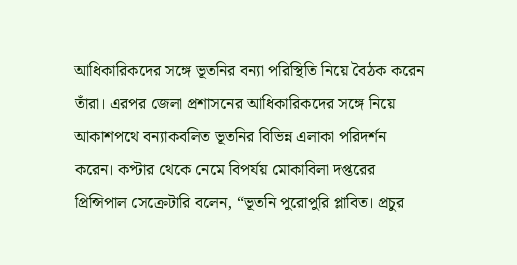আধিকারিকদের সঙ্গে ভূতনির বন্যা পরিস্থিতি নিয়ে বৈঠক করেন তাঁরা। এরপর জেলা প্রশাসনের আধিকারিকদের সঙ্গে নিয়ে আকাশপথে বন্যাকবলিত ভূতনির বিভিন্ন এলাকা পরিদর্শন করেন। কপ্টার থেকে নেমে বিপর্যয় মোকাবিলা দপ্তরের প্রিন্সিপাল সেক্রেটারি বলেন, “ভূতনি পুরোপুরি প্লাবিত। প্রচুর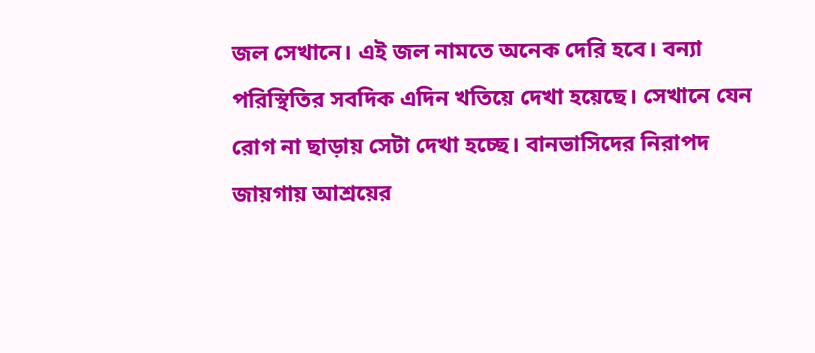জল সেখানে। এই জল নামতে অনেক দেরি হবে। বন্যা পরিস্থিতির সবদিক এদিন খতিয়ে দেখা হয়েছে। সেখানে যেন রোগ না ছাড়ায় সেটা দেখা হচ্ছে। বানভাসিদের নিরাপদ জায়গায় আশ্রয়ের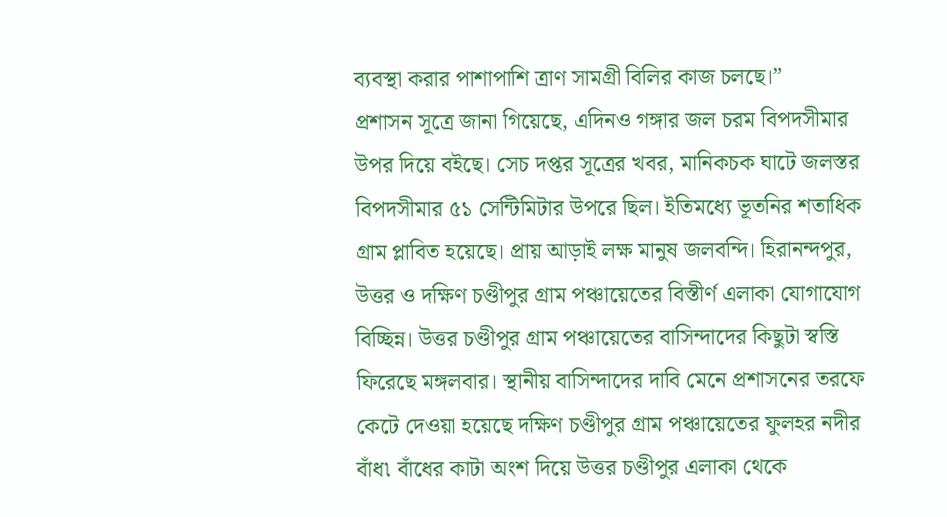ব্যবস্থা করার পাশাপাশি ত্রাণ সামগ্রী বিলির কাজ চলছে।”
প্রশাসন সূত্রে জানা গিয়েছে, এদিনও গঙ্গার জল চরম বিপদসীমার উপর দিয়ে বইছে। সেচ দপ্তর সূত্রের খবর, মানিকচক ঘাটে জলস্তর বিপদসীমার ৫১ সেন্টিমিটার উপরে ছিল। ইতিমধ্যে ভূতনির শতাধিক গ্রাম প্লাবিত হয়েছে। প্রায় আড়াই লক্ষ মানুষ জলবন্দি। হিরানন্দপুর, উত্তর ও দক্ষিণ চণ্ডীপুর গ্রাম পঞ্চায়েতের বিস্তীর্ণ এলাকা যোগাযোগ বিচ্ছিন্ন। উত্তর চণ্ডীপুর গ্রাম পঞ্চায়েতের বাসিন্দাদের কিছুটা স্বস্তি ফিরেছে মঙ্গলবার। স্থানীয় বাসিন্দাদের দাবি মেনে প্রশাসনের তরফে কেটে দেওয়া হয়েছে দক্ষিণ চণ্ডীপুর গ্রাম পঞ্চায়েতের ফুলহর নদীর বাঁধ৷ বাঁধের কাটা অংশ দিয়ে উত্তর চণ্ডীপুর এলাকা থেকে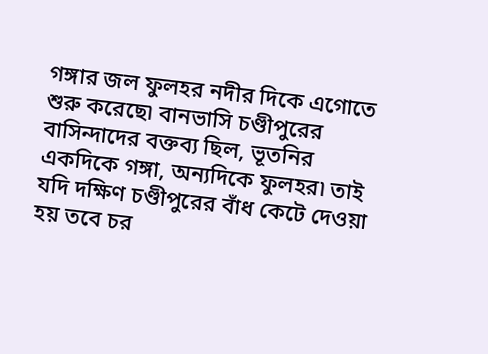গঙ্গার জল ফুলহর নদীর দিকে এগোতে শুরু করেছে৷ বানভাসি চণ্ডীপুরের বাসিন্দাদের বক্তব্য ছিল, ভূতনির একদিকে গঙ্গা, অন্যদিকে ফুলহর৷ তাই যদি দক্ষিণ চণ্ডীপুরের বাঁধ কেটে দেওয়া হয় তবে চর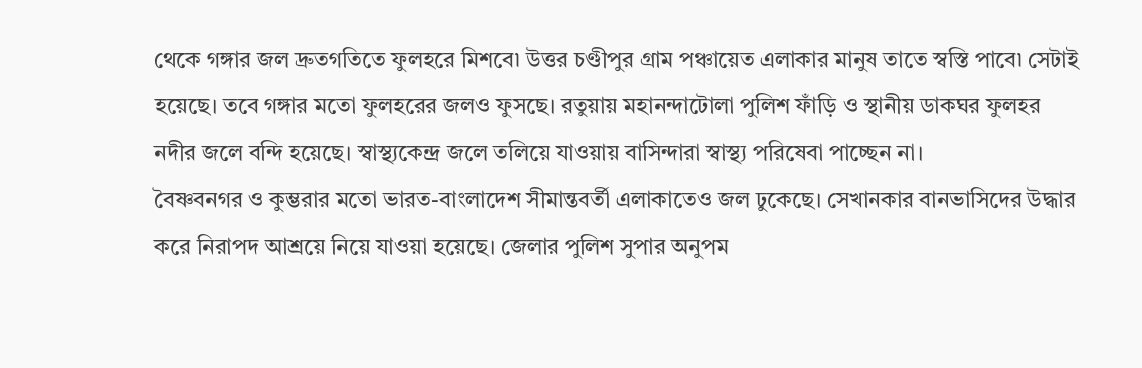থেকে গঙ্গার জল দ্রুতগতিতে ফুলহরে মিশবে৷ উত্তর চণ্ডীপুর গ্রাম পঞ্চায়েত এলাকার মানুষ তাতে স্বস্তি পাবে৷ সেটাই হয়েছে। তবে গঙ্গার মতো ফুলহরের জলও ফুসছে। রতুয়ায় মহানন্দাটোলা পুলিশ ফাঁড়ি ও স্থানীয় ডাকঘর ফুলহর নদীর জলে বন্দি হয়েছে। স্বাস্থ্যকেন্দ্র জলে তলিয়ে যাওয়ায় বাসিন্দারা স্বাস্থ্য পরিষেবা পাচ্ছেন না।
বৈষ্ণবনগর ও কুম্ভরার মতো ভারত-বাংলাদেশ সীমান্তবর্তী এলাকাতেও জল ঢুকেছে। সেখানকার বানভাসিদের উদ্ধার করে নিরাপদ আশ্রয়ে নিয়ে যাওয়া হয়েছে। জেলার পুলিশ সুপার অনুপম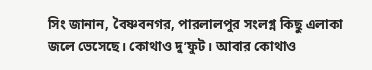সিং জানান, বৈষ্ণবনগর, পারলালপুর সংলগ্ন কিছু এলাকা জলে ভেসেছে। কোথাও দু’ফুট। আবার কোথাও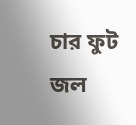চার ফুট জল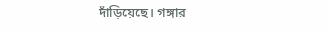দাঁড়িয়েছে। গঙ্গার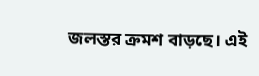জলস্তর ক্রমশ বাড়ছে। এই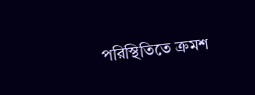পরিস্থিতিতে ক্রমশ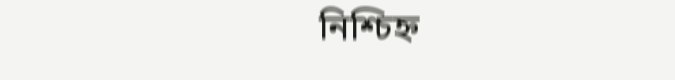নিশ্চিহ্ন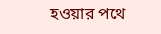হওয়ার পথে